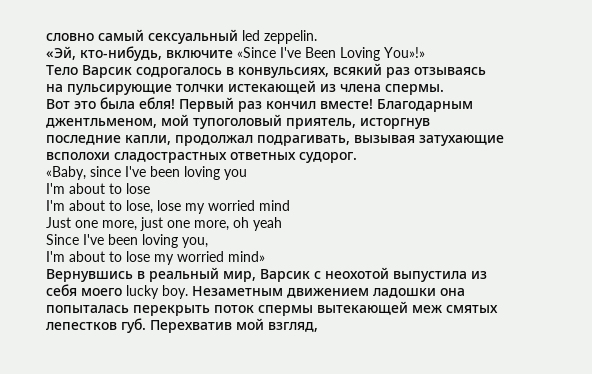словно самый сексуальный led zeppelin.
«Эй, кто-нибудь, включите «Since I've Been Loving You»!»
Тело Варсик содрогалось в конвульсиях, всякий раз отзываясь на пульсирующие толчки истекающей из члена спермы.
Вот это была ебля! Первый раз кончил вместе! Благодарным джентльменом, мой тупоголовый приятель, исторгнув последние капли, продолжал подрагивать, вызывая затухающие всполохи сладострастных ответных судорог.
«Baby, since I've been loving you
I'm about to lose
I'm about to lose, lose my worried mind
Just one more, just one more, oh yeah
Since I've been loving you,
I'm about to lose my worried mind»
Вернувшись в реальный мир, Варсик с неохотой выпустила из себя моего lucky boy. Незаметным движением ладошки она попыталась перекрыть поток спермы вытекающей меж смятых лепестков губ. Перехватив мой взгляд,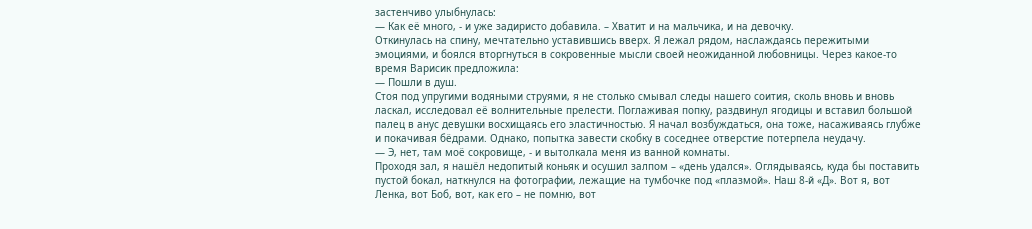застенчиво улыбнулась:
— Как её много, - и уже задиристо добавила. – Хватит и на мальчика, и на девочку.
Откинулась на спину, мечтательно уставившись вверх. Я лежал рядом, наслаждаясь пережитыми эмоциями, и боялся вторгнуться в сокровенные мысли своей неожиданной любовницы. Через какое-то время Варисик предложила:
— Пошли в душ.
Стоя под упругими водяными струями, я не столько смывал следы нашего соития, сколь вновь и вновь ласкал, исследовал её волнительные прелести. Поглаживая попку, раздвинул ягодицы и вставил большой палец в анус девушки восхищаясь его эластичностью. Я начал возбуждаться, она тоже, насаживаясь глубже и покачивая бёдрами. Однако, попытка завести скобку в соседнее отверстие потерпела неудачу.
— Э, нет, там моё сокровище, - и вытолкала меня из ванной комнаты.
Проходя зал, я нашёл недопитый коньяк и осушил залпом – «день удался». Оглядываясь, куда бы поставить пустой бокал, наткнулся на фотографии, лежащие на тумбочке под «плазмой». Наш 8-й «Д». Вот я, вот Ленка, вот Боб, вот, как его – не помню, вот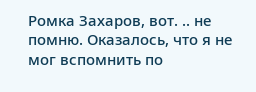Ромка Захаров, вот. .. не помню. Оказалось, что я не мог вспомнить по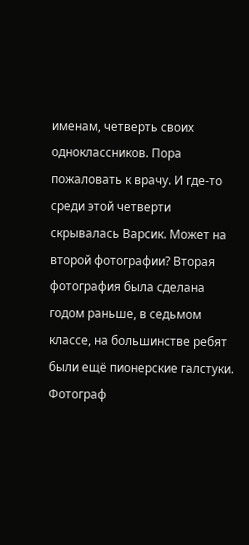именам, четверть своих одноклассников. Пора пожаловать к врачу. И где-то среди этой четверти скрывалась Варсик. Может на второй фотографии? Вторая фотография была сделана годом раньше, в седьмом классе, на большинстве ребят были ещё пионерские галстуки. Фотограф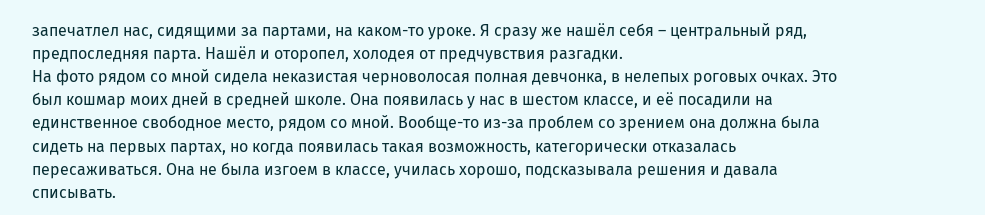запечатлел нас, сидящими за партами, на каком-то уроке. Я сразу же нашёл себя – центральный ряд, предпоследняя парта. Нашёл и оторопел, холодея от предчувствия разгадки.
На фото рядом со мной сидела неказистая черноволосая полная девчонка, в нелепых роговых очках. Это был кошмар моих дней в средней школе. Она появилась у нас в шестом классе, и её посадили на единственное свободное место, рядом со мной. Вообще-то из-за проблем со зрением она должна была сидеть на первых партах, но когда появилась такая возможность, категорически отказалась пересаживаться. Она не была изгоем в классе, училась хорошо, подсказывала решения и давала списывать.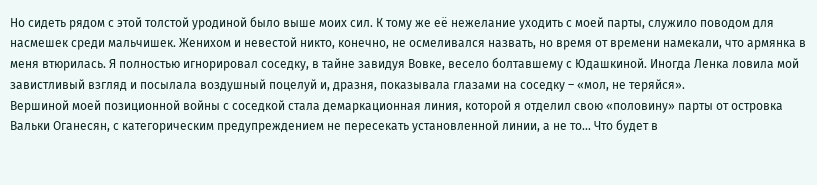Но сидеть рядом с этой толстой уродиной было выше моих сил. К тому же её нежелание уходить с моей парты, служило поводом для насмешек среди мальчишек. Женихом и невестой никто, конечно, не осмеливался назвать, но время от времени намекали, что армянка в меня втюрилась. Я полностью игнорировал соседку, в тайне завидуя Вовке, весело болтавшему с Юдашкиной. Иногда Ленка ловила мой завистливый взгляд и посылала воздушный поцелуй и, дразня, показывала глазами на соседку – «мол, не теряйся».
Вершиной моей позиционной войны с соседкой стала демаркационная линия, которой я отделил свою «половину» парты от островка Вальки Оганесян, с категорическим предупреждением не пересекать установленной линии, а не то... Что будет в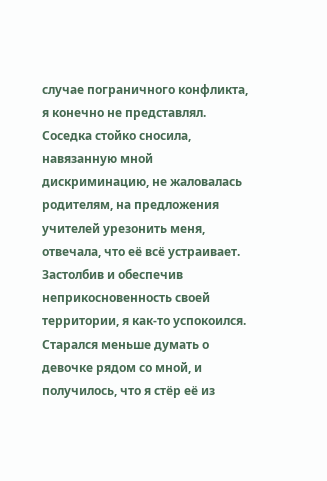случае пограничного конфликта, я конечно не представлял. Соседка стойко сносила, навязанную мной дискриминацию, не жаловалась родителям, на предложения учителей урезонить меня, отвечала, что её всё устраивает. Застолбив и обеспечив неприкосновенность своей территории, я как-то успокоился. Старался меньше думать о девочке рядом со мной, и получилось, что я стёр её из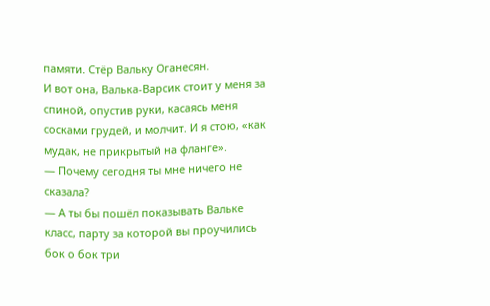памяти. Стёр Вальку Оганесян.
И вот она, Валька-Варсик стоит у меня за спиной, опустив руки, касаясь меня сосками грудей, и молчит. И я стою, «как мудак, не прикрытый на фланге».
— Почему сегодня ты мне ничего не сказала?
— А ты бы пошёл показывать Вальке класс, парту за которой вы проучились бок о бок три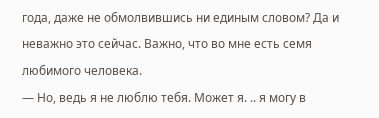года, даже не обмолвившись ни единым словом? Да и неважно это сейчас. Важно, что во мне есть семя любимого человека.
— Но, ведь я не люблю тебя. Может я. .. я могу в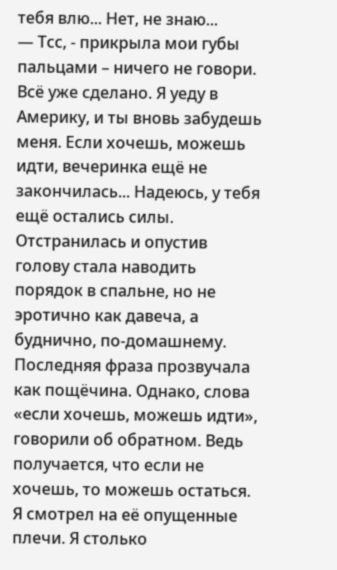тебя влю... Нет, не знаю...
— Тсс, - прикрыла мои губы пальцами – ничего не говори. Всё уже сделано. Я уеду в Америку, и ты вновь забудешь меня. Если хочешь, можешь идти, вечеринка ещё не закончилась... Надеюсь, у тебя ещё остались силы.
Отстранилась и опустив голову стала наводить порядок в спальне, но не эротично как давеча, а буднично, по-домашнему.
Последняя фраза прозвучала как пощёчина. Однако, слова «если хочешь, можешь идти», говорили об обратном. Ведь получается, что если не хочешь, то можешь остаться. Я смотрел на её опущенные плечи. Я столько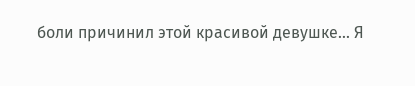боли причинил этой красивой девушке... Я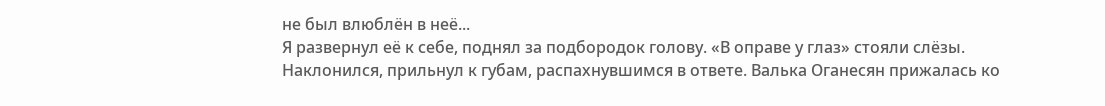не был влюблён в неё...
Я развернул её к себе, поднял за подбородок голову. «В оправе у глаз» стояли слёзы. Наклонился, прильнул к губам, распахнувшимся в ответе. Валька Оганесян прижалась ко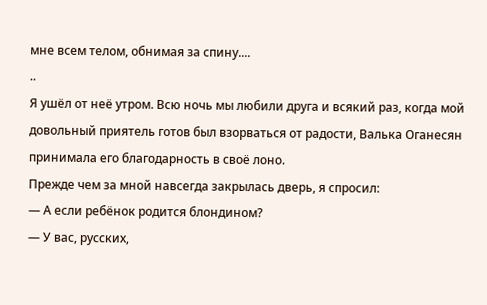мне всем телом, обнимая за спину....
..
Я ушёл от неё утром. Всю ночь мы любили друга и всякий раз, когда мой довольный приятель готов был взорваться от радости, Валька Оганесян принимала его благодарность в своё лоно.
Прежде чем за мной навсегда закрылась дверь, я спросил:
— А если ребёнок родится блондином?
— У вас, русских,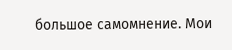большое самомнение. Мои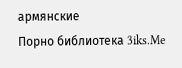армянские
Порно библиотека 3iks.Me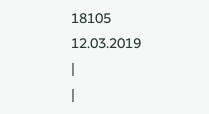18105
12.03.2019
|
|